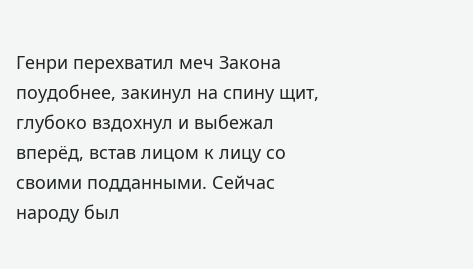Генри перехватил меч Закона поудобнее, закинул на спину щит, глубоко вздохнул и выбежал вперёд, встав лицом к лицу со своими подданными. Сейчас народу был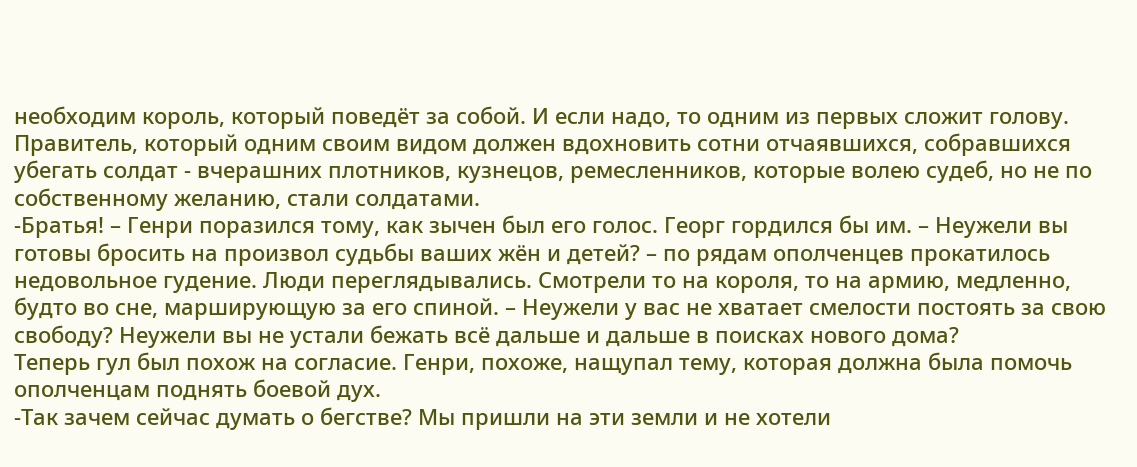необходим король, который поведёт за собой. И если надо, то одним из первых сложит голову. Правитель, который одним своим видом должен вдохновить сотни отчаявшихся, собравшихся убегать солдат - вчерашних плотников, кузнецов, ремесленников, которые волею судеб, но не по собственному желанию, стали солдатами.
-Братья! – Генри поразился тому, как зычен был его голос. Георг гордился бы им. – Неужели вы готовы бросить на произвол судьбы ваших жён и детей? – по рядам ополченцев прокатилось недовольное гудение. Люди переглядывались. Смотрели то на короля, то на армию, медленно, будто во сне, марширующую за его спиной. – Неужели у вас не хватает смелости постоять за свою свободу? Неужели вы не устали бежать всё дальше и дальше в поисках нового дома?
Теперь гул был похож на согласие. Генри, похоже, нащупал тему, которая должна была помочь ополченцам поднять боевой дух.
-Так зачем сейчас думать о бегстве? Мы пришли на эти земли и не хотели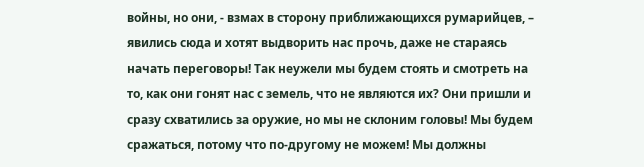войны, но они, - взмах в сторону приближающихся румарийцев, – явились сюда и хотят выдворить нас прочь, даже не стараясь начать переговоры! Так неужели мы будем стоять и смотреть на то, как они гонят нас с земель, что не являются их? Они пришли и сразу схватились за оружие, но мы не склоним головы! Мы будем сражаться, потому что по-другому не можем! Мы должны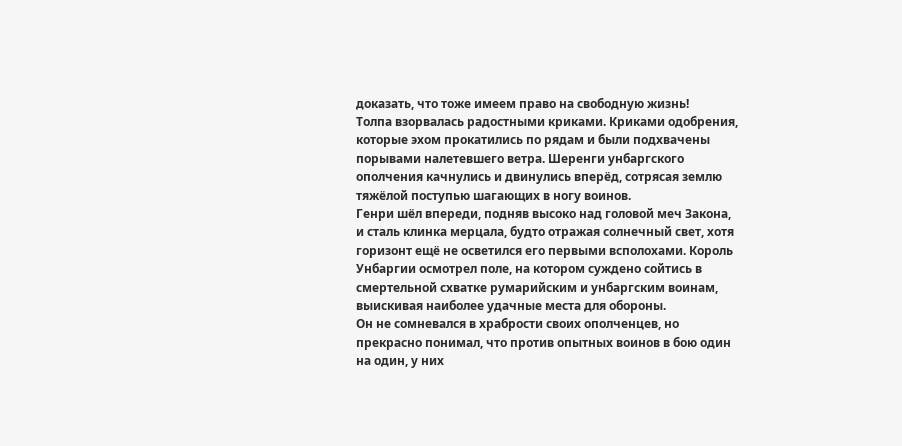доказать, что тоже имеем право на свободную жизнь!
Толпа взорвалась радостными криками. Криками одобрения, которые эхом прокатились по рядам и были подхвачены порывами налетевшего ветра. Шеренги унбаргского ополчения качнулись и двинулись вперёд, сотрясая землю тяжёлой поступью шагающих в ногу воинов.
Генри шёл впереди, подняв высоко над головой меч Закона, и сталь клинка мерцала, будто отражая солнечный свет, хотя горизонт ещё не осветился его первыми всполохами. Король Унбаргии осмотрел поле, на котором суждено сойтись в смертельной схватке румарийским и унбаргским воинам, выискивая наиболее удачные места для обороны.
Он не сомневался в храбрости своих ополченцев, но прекрасно понимал, что против опытных воинов в бою один на один, у них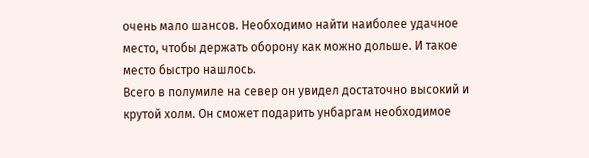очень мало шансов. Необходимо найти наиболее удачное место, чтобы держать оборону как можно дольше. И такое место быстро нашлось.
Всего в полумиле на север он увидел достаточно высокий и крутой холм. Он сможет подарить унбаргам необходимое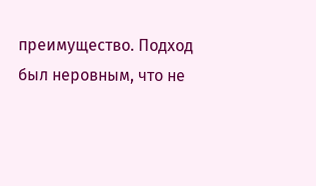преимущество. Подход был неровным, что не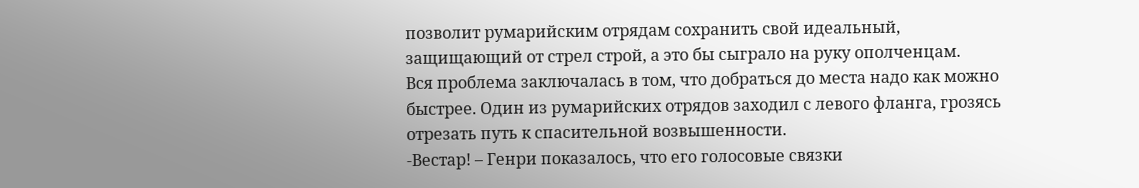позволит румарийским отрядам сохранить свой идеальный, защищающий от стрел строй, а это бы сыграло на руку ополченцам.
Вся проблема заключалась в том, что добраться до места надо как можно быстрее. Один из румарийских отрядов заходил с левого фланга, грозясь отрезать путь к спасительной возвышенности.
-Вестар! – Генри показалось, что его голосовые связки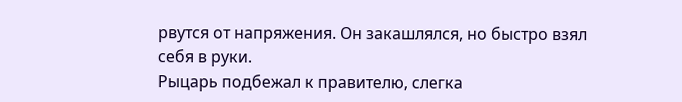рвутся от напряжения. Он закашлялся, но быстро взял себя в руки.
Рыцарь подбежал к правителю, слегка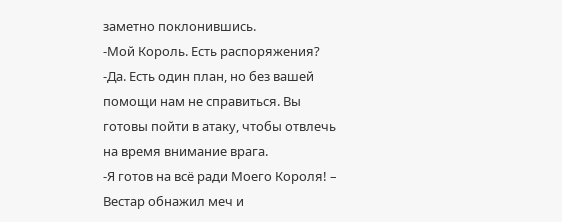заметно поклонившись.
-Мой Король. Есть распоряжения?
-Да. Есть один план, но без вашей помощи нам не справиться. Вы готовы пойти в атаку, чтобы отвлечь на время внимание врага.
-Я готов на всё ради Моего Короля! – Вестар обнажил меч и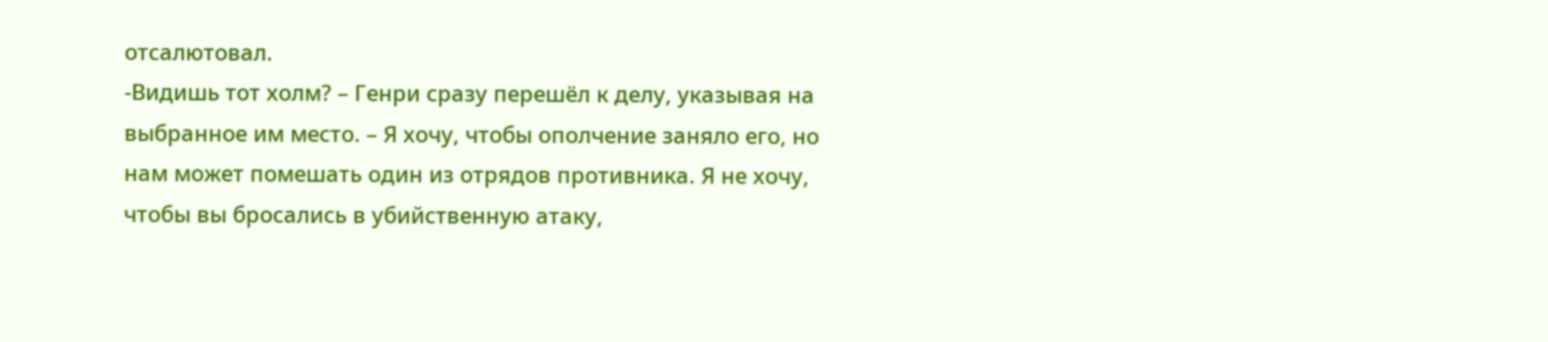отсалютовал.
-Видишь тот холм? – Генри сразу перешёл к делу, указывая на выбранное им место. – Я хочу, чтобы ополчение заняло его, но нам может помешать один из отрядов противника. Я не хочу, чтобы вы бросались в убийственную атаку,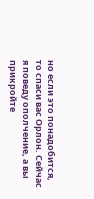но если это понадобится, то спаси вас Орлон. Сейчас я поведу ополчение, а вы прикройте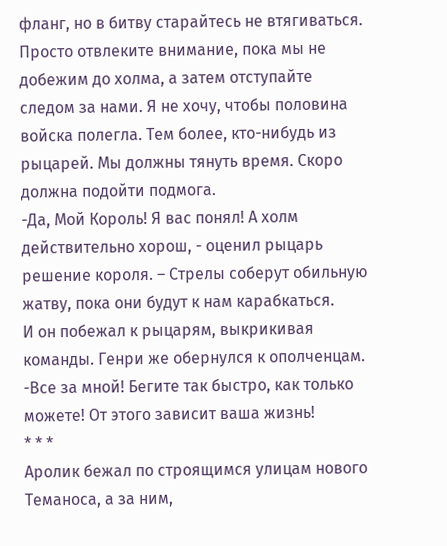фланг, но в битву старайтесь не втягиваться. Просто отвлеките внимание, пока мы не добежим до холма, а затем отступайте следом за нами. Я не хочу, чтобы половина войска полегла. Тем более, кто-нибудь из рыцарей. Мы должны тянуть время. Скоро должна подойти подмога.
-Да, Мой Король! Я вас понял! А холм действительно хорош, - оценил рыцарь решение короля. – Стрелы соберут обильную жатву, пока они будут к нам карабкаться.
И он побежал к рыцарям, выкрикивая команды. Генри же обернулся к ополченцам.
-Все за мной! Бегите так быстро, как только можете! От этого зависит ваша жизнь!
* * *
Аролик бежал по строящимся улицам нового Теманоса, а за ним,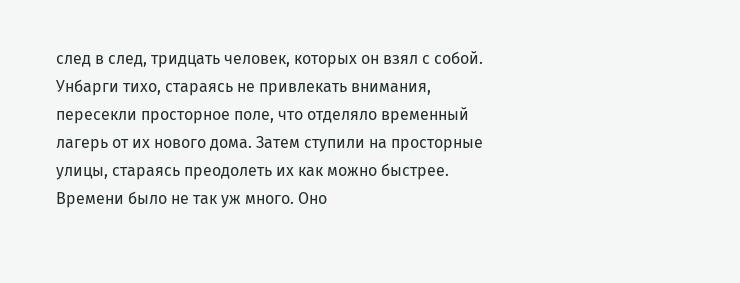след в след, тридцать человек, которых он взял с собой. Унбарги тихо, стараясь не привлекать внимания, пересекли просторное поле, что отделяло временный лагерь от их нового дома. Затем ступили на просторные улицы, стараясь преодолеть их как можно быстрее. Времени было не так уж много. Оно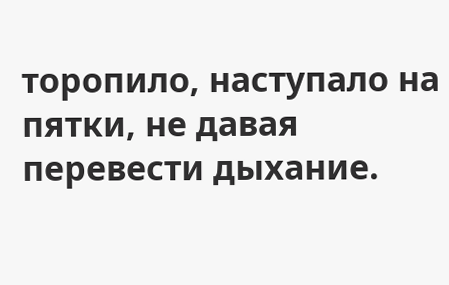торопило, наступало на пятки, не давая перевести дыхание.